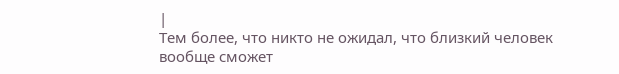|
Тем более, что никто не ожидал, что близкий человек вообще сможет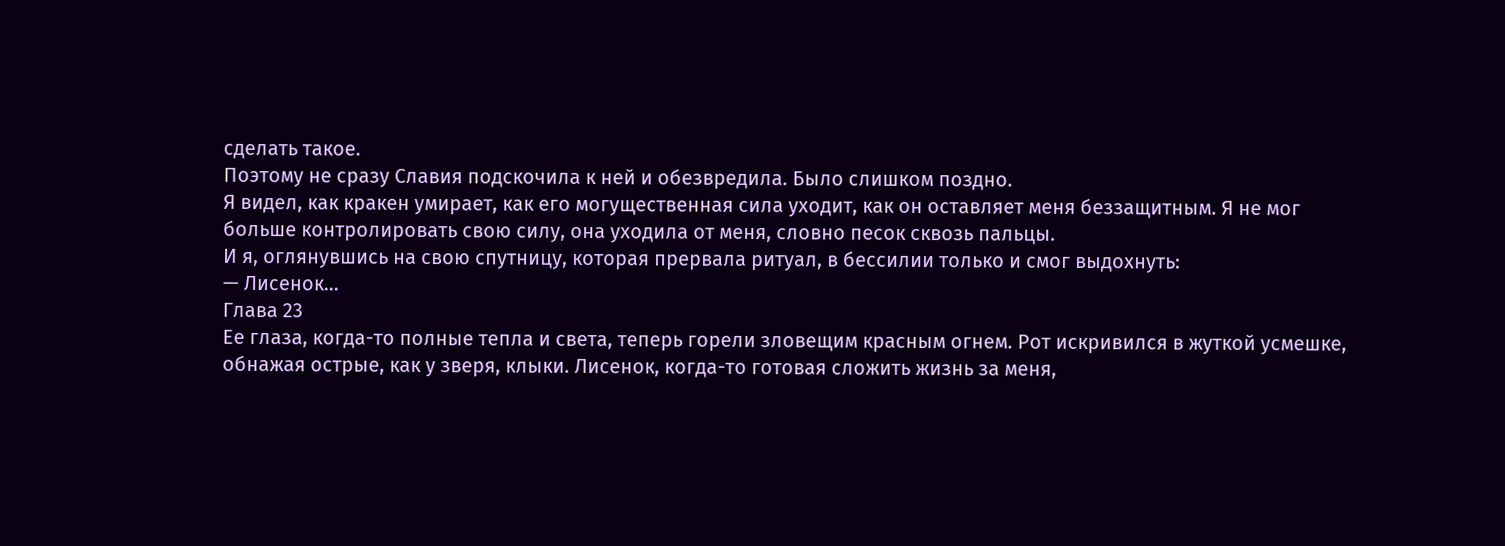сделать такое.
Поэтому не сразу Славия подскочила к ней и обезвредила. Было слишком поздно.
Я видел, как кракен умирает, как его могущественная сила уходит, как он оставляет меня беззащитным. Я не мог больше контролировать свою силу, она уходила от меня, словно песок сквозь пальцы.
И я, оглянувшись на свою спутницу, которая прервала ритуал, в бессилии только и смог выдохнуть:
— Лисенок…
Глава 23
Ее глаза, когда-то полные тепла и света, теперь горели зловещим красным огнем. Рот искривился в жуткой усмешке, обнажая острые, как у зверя, клыки. Лисенок, когда-то готовая сложить жизнь за меня,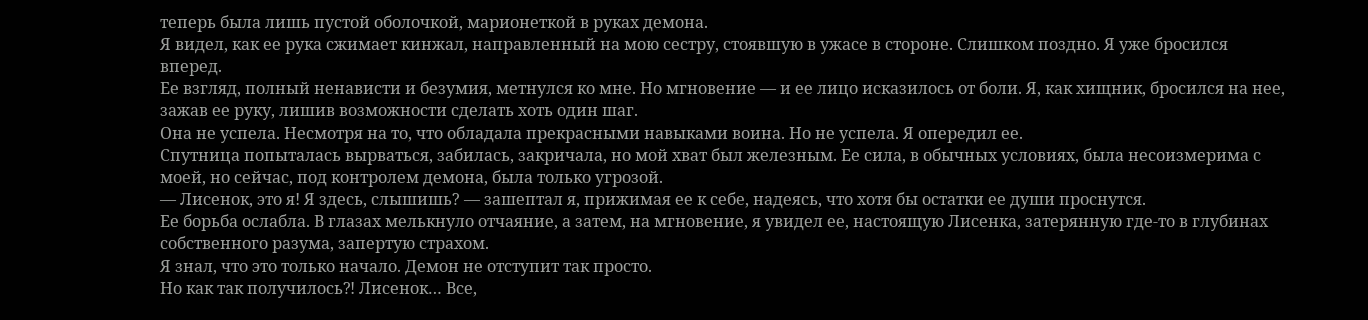теперь была лишь пустой оболочкой, марионеткой в руках демона.
Я видел, как ее рука сжимает кинжал, направленный на мою сестру, стоявшую в ужасе в стороне. Слишком поздно. Я уже бросился вперед.
Ее взгляд, полный ненависти и безумия, метнулся ко мне. Но мгновение — и ее лицо исказилось от боли. Я, как хищник, бросился на нее, зажав ее руку, лишив возможности сделать хоть один шаг.
Она не успела. Несмотря на то, что обладала прекрасными навыками воина. Но не успела. Я опередил ее.
Спутница попыталась вырваться, забилась, закричала, но мой хват был железным. Ее сила, в обычных условиях, была несоизмерима с моей, но сейчас, под контролем демона, была только угрозой.
— Лисенок, это я! Я здесь, слышишь? — зашептал я, прижимая ее к себе, надеясь, что хотя бы остатки ее души проснутся.
Ее борьба ослабла. В глазах мелькнуло отчаяние, а затем, на мгновение, я увидел ее, настоящую Лисенка, затерянную где-то в глубинах собственного разума, запертую страхом.
Я знал, что это только начало. Демон не отступит так просто.
Но как так получилось⁈ Лисенок… Все,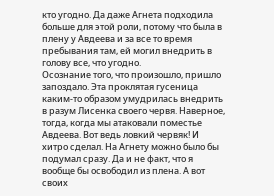кто угодно. Да даже Агнета подходила больше для этой роли, потому что была в плену у Авдеева и за все то время пребывания там, ей могил внедрить в голову все, что угодно.
Осознание того, что произошло, пришло запоздало. Эта проклятая гусеница каким-то образом умудрилась внедрить в разум Лисенка своего червя. Наверное, тогда, когда мы атаковали поместье Авдеева. Вот ведь ловкий червяк! И хитро сделал. На Агнету можно было бы подумал сразу. Да и не факт, что я вообще бы освободил из плена. А вот своих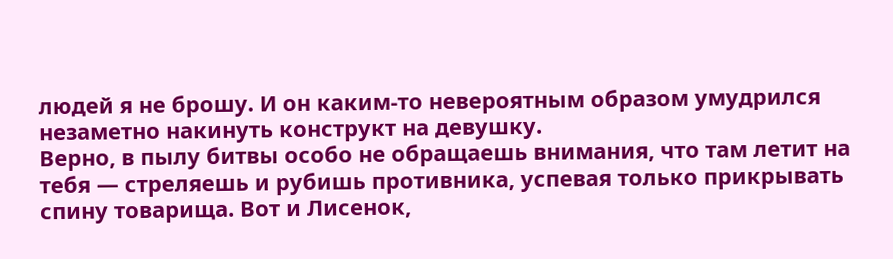людей я не брошу. И он каким-то невероятным образом умудрился незаметно накинуть конструкт на девушку.
Верно, в пылу битвы особо не обращаешь внимания, что там летит на тебя — стреляешь и рубишь противника, успевая только прикрывать спину товарища. Вот и Лисенок,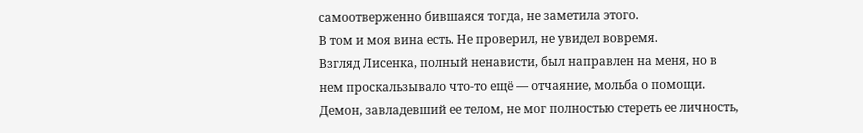самоотверженно бившаяся тогда, не заметила этого.
В том и моя вина есть. Не проверил, не увидел вовремя.
Взгляд Лисенка, полный ненависти, был направлен на меня, но в нем проскальзывало что-то ещё — отчаяние, мольба о помощи. Демон, завладевший ее телом, не мог полностью стереть ее личность,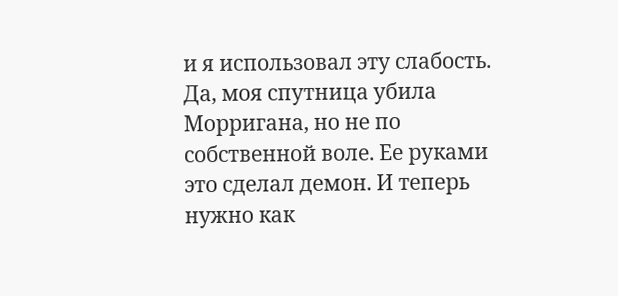и я использовал эту слабость.
Да, моя спутница убила Морригана, но не по собственной воле. Ее руками это сделал демон. И теперь нужно как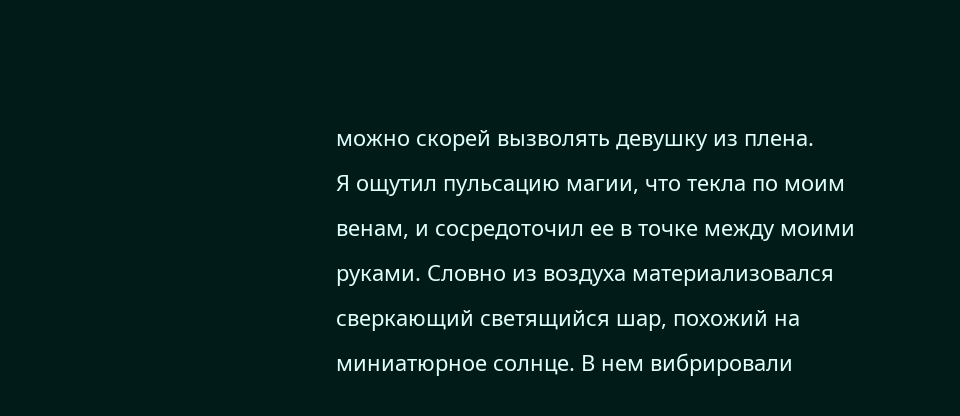можно скорей вызволять девушку из плена.
Я ощутил пульсацию магии, что текла по моим венам, и сосредоточил ее в точке между моими руками. Словно из воздуха материализовался сверкающий светящийся шар, похожий на миниатюрное солнце. В нем вибрировали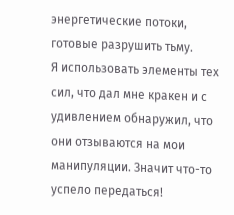энергетические потоки, готовые разрушить тьму.
Я использовать элементы тех сил, что дал мне кракен и с удивлением обнаружил, что они отзываются на мои манипуляции. Значит что-то успело передаться!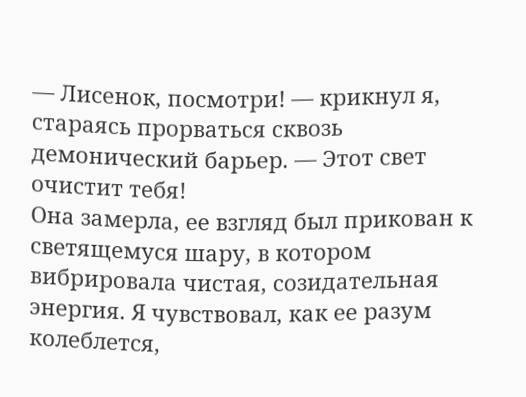— Лисенок, посмотри! — крикнул я, стараясь прорваться сквозь демонический барьер. — Этот свет очистит тебя!
Она замерла, ее взгляд был прикован к светящемуся шару, в котором вибрировала чистая, созидательная энергия. Я чувствовал, как ее разум колеблется,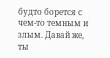будто борется с чем-то темным и злым. Давай же, ты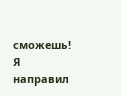сможешь!
Я направил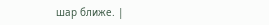шар ближе. |